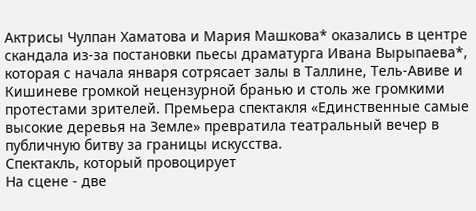Актрисы Чулпан Хаматова и Мария Машкова* оказались в центре скандала из-за постановки пьесы драматурга Ивана Вырыпаева*, которая с начала января сотрясает залы в Таллине, Тель-Авиве и Кишиневе громкой нецензурной бранью и столь же громкими протестами зрителей. Премьера спектакля «Единственные самые высокие деревья на Земле» превратила театральный вечер в публичную битву за границы искусства.
Спектакль, который провоцирует
На сцене - две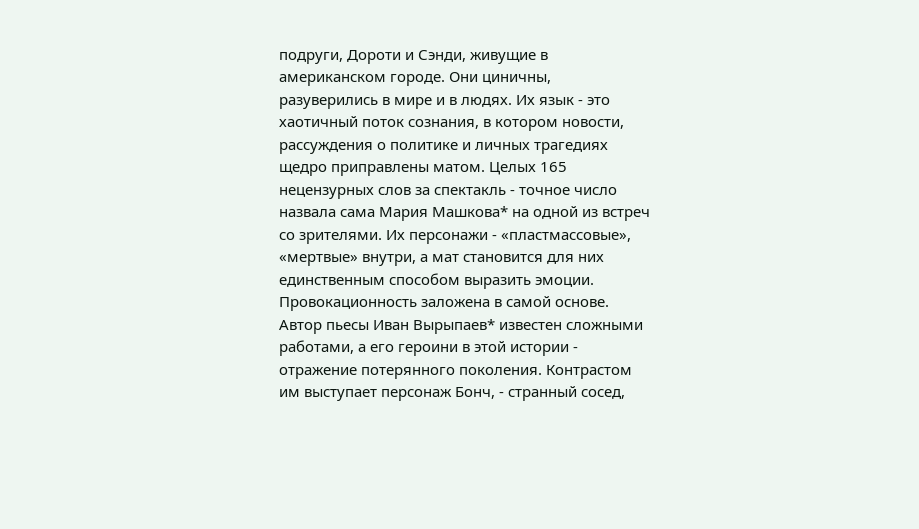подруги, Дороти и Сэнди, живущие в американском городе. Они циничны, разуверились в мире и в людях. Их язык - это хаотичный поток сознания, в котором новости, рассуждения о политике и личных трагедиях щедро приправлены матом. Целых 165 нецензурных слов за спектакль - точное число назвала сама Мария Машкова* на одной из встреч со зрителями. Их персонажи - «пластмассовые», «мертвые» внутри, а мат становится для них единственным способом выразить эмоции.
Провокационность заложена в самой основе. Автор пьесы Иван Вырыпаев* известен сложными работами, а его героини в этой истории - отражение потерянного поколения. Контрастом им выступает персонаж Бонч, - странный сосед,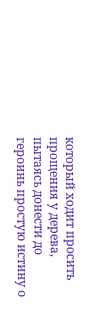который ходит просить прощения у дерева, пытаясь донести до героинь простую истину о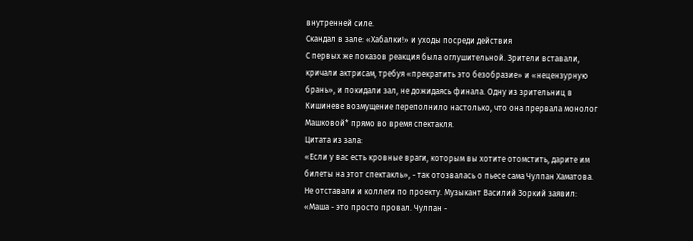внутренней силе.
Скандал в зале: «Хабалки!» и уходы посреди действия
С первых же показов реакция была оглушительной. Зрители вставали, кричали актрисам, требуя «прекратить это безобразие» и «нецензурную брань», и покидали зал, не дожидаясь финала. Одну из зрительниц в Кишиневе возмущение переполнило настолько, что она прервала монолог Машковой* прямо во время спектакля.
Цитата из зала:
«Если у вас есть кровные враги, которым вы хотите отомстить, дарите им билеты на этот спектакль», - так отозвалась о пьесе сама Чулпан Хаматова.
Не отставали и коллеги по проекту. Музыкант Василий Зоркий заявил: «Маша - это просто провал. Чулпан -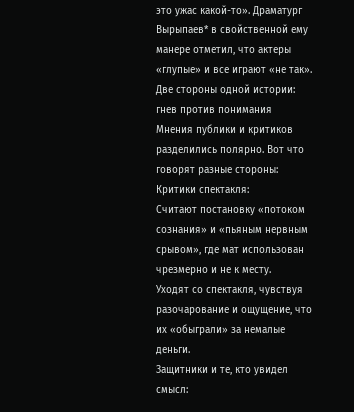это ужас какой-то». Драматург Вырыпаев* в свойственной ему манере отметил, что актеры «глупые» и все играют «не так».
Две стороны одной истории: гнев против понимания
Мнения публики и критиков разделились полярно. Вот что говорят разные стороны:
Критики спектакля:
Считают постановку «потоком сознания» и «пьяным нервным срывом», где мат использован чрезмерно и не к месту.
Уходят со спектакля, чувствуя разочарование и ощущение, что их «обыграли» за немалые деньги.
Защитники и те, кто увидел смысл: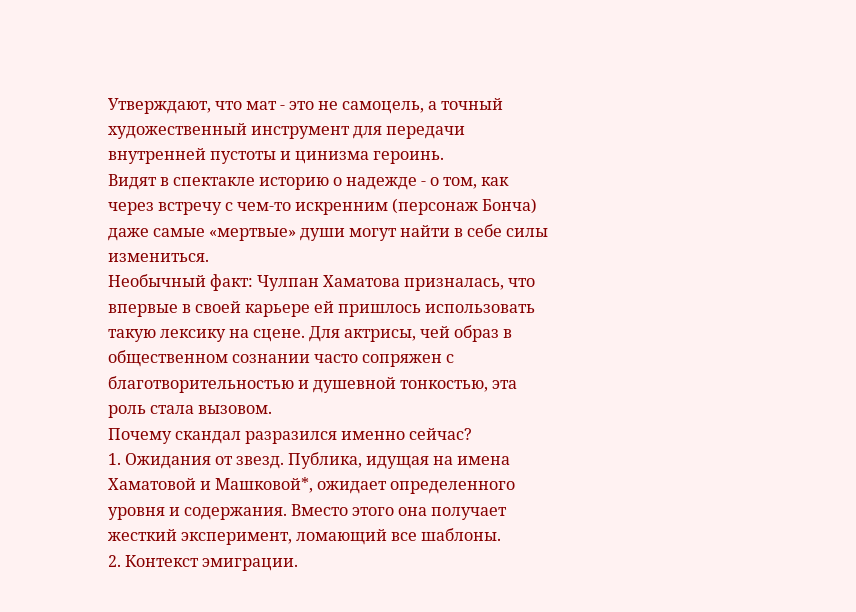Утверждают, что мат - это не самоцель, а точный художественный инструмент для передачи внутренней пустоты и цинизма героинь.
Видят в спектакле историю о надежде - о том, как через встречу с чем-то искренним (персонаж Бонча) даже самые «мертвые» души могут найти в себе силы измениться.
Необычный факт: Чулпан Хаматова призналась, что впервые в своей карьере ей пришлось использовать такую лексику на сцене. Для актрисы, чей образ в общественном сознании часто сопряжен с благотворительностью и душевной тонкостью, эта роль стала вызовом.
Почему скандал разразился именно сейчас?
1. Ожидания от звезд. Публика, идущая на имена Хаматовой и Машковой*, ожидает определенного уровня и содержания. Вместо этого она получает жесткий эксперимент, ломающий все шаблоны.
2. Контекст эмиграции.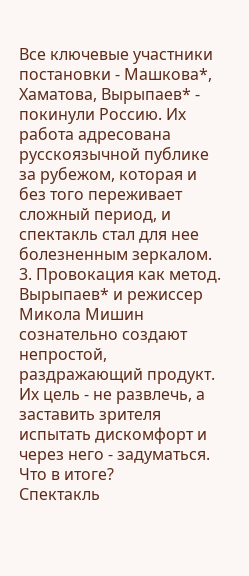Все ключевые участники постановки - Машкова*, Хаматова, Вырыпаев* - покинули Россию. Их работа адресована русскоязычной публике за рубежом, которая и без того переживает сложный период, и спектакль стал для нее болезненным зеркалом.
3. Провокация как метод. Вырыпаев* и режиссер Микола Мишин сознательно создают непростой, раздражающий продукт. Их цель - не развлечь, а заставить зрителя испытать дискомфорт и через него - задуматься.
Что в итоге?
Спектакль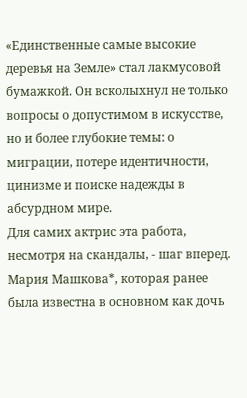«Единственные самые высокие деревья на Земле» стал лакмусовой бумажкой. Он всколыхнул не только вопросы о допустимом в искусстве, но и более глубокие темы: о миграции, потере идентичности, цинизме и поиске надежды в абсурдном мире.
Для самих актрис эта работа, несмотря на скандалы, - шаг вперед. Мария Машкова*, которая ранее была известна в основном как дочь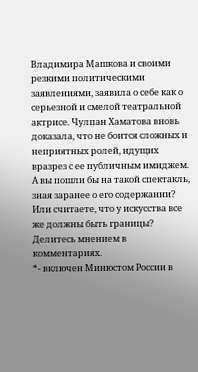Владимира Машкова и своими резкими политическими заявлениями, заявила о себе как о серьезной и смелой театральной актрисе. Чулпан Хаматова вновь доказала, что не боится сложных и неприятных ролей, идущих вразрез с ее публичным имиджем.
А вы пошли бы на такой спектакль, зная заранее о его содержании? Или считаете, что у искусства все же должны быть границы? Делитесь мнением в комментариях.
*- включен Минюстом России в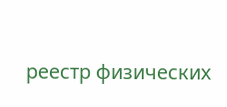реестр физических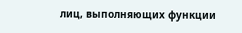лиц, выполняющих функции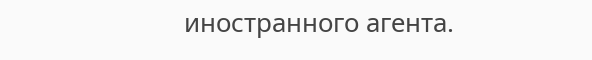иностранного агента.